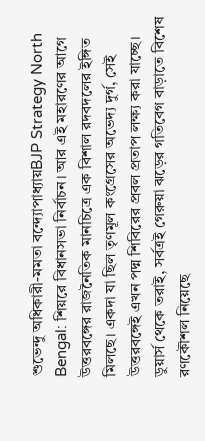শুভেন্দু অধিকারী-মমতা বন্দ্যোপাধ্যায়BJP Strategy North Bengal: শিয়রে বিধানসভা নির্বাচন। আর এই মহারণের আগে উত্তরবঙ্গের রাজনৈতিক মানচিত্রে এক বিশাল রদবদলের ইঙ্গিত মিলছে। একদা যা ছিল তৃণমূল কংগ্রেসের অভেদ্য দুর্গ, সেই উত্তরবঙ্গেই এখন পদ্ম শিবিরের প্রবল প্রতাপ লক্ষ্য করা যাচ্ছে। ডুয়ার্স থেকে তরাই, সর্বত্রই গেরুয়া ঝড়ের গতিবেগ বাড়াতে বিশেষ রণকৌশল নিয়েছে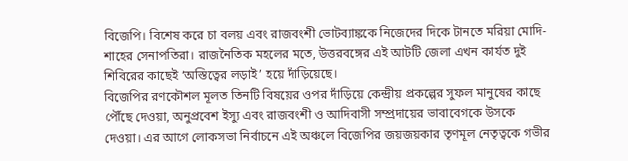বিজেপি। বিশেষ করে চা বলয় এবং রাজবংশী ভোটব্যাঙ্ককে নিজেদের দিকে টানতে মরিয়া মোদি-শাহের সেনাপতিরা। রাজনৈতিক মহলের মতে, উত্তরবঙ্গের এই আটটি জেলা এখন কার্যত দুই শিবিরের কাছেই ‘অস্তিত্বের লড়াই’ হয়ে দাঁড়িয়েছে।
বিজেপির রণকৌশল মূলত তিনটি বিষয়ের ওপর দাঁড়িয়ে কেন্দ্রীয় প্রকল্পের সুফল মানুষের কাছে পৌঁছে দেওয়া, অনুপ্রবেশ ইস্যু এবং রাজবংশী ও আদিবাসী সম্প্রদায়ের ভাবাবেগকে উসকে দেওয়া। এর আগে লোকসভা নির্বাচনে এই অঞ্চলে বিজেপির জয়জয়কার তৃণমূল নেতৃত্বকে গভীর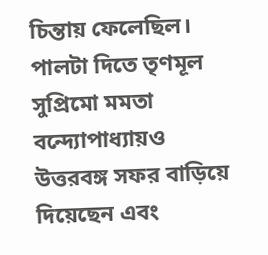চিন্তায় ফেলেছিল। পালটা দিতে তৃণমূল সুপ্রিমো মমতা বন্দ্যোপাধ্যায়ও উত্তরবঙ্গ সফর বাড়িয়ে দিয়েছেন এবং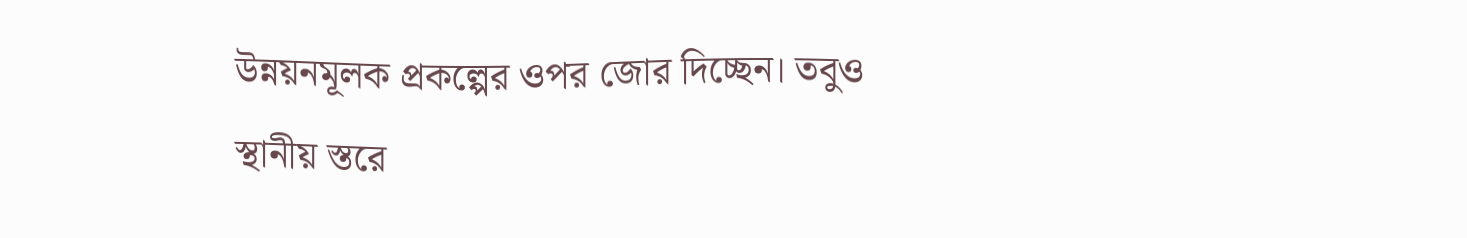উন্নয়নমূলক প্রকল্পের ওপর জোর দিচ্ছেন। তবুও স্থানীয় স্তরে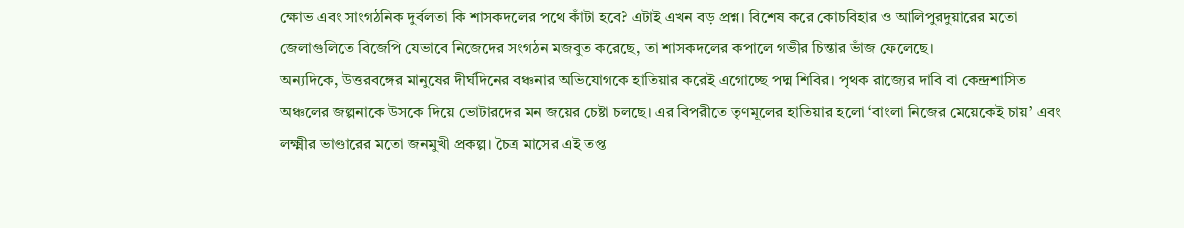ক্ষোভ এবং সাংগঠনিক দুর্বলতা কি শাসকদলের পথে কাঁটা হবে? এটাই এখন বড় প্রশ্ন। বিশেষ করে কোচবিহার ও আলিপুরদুয়ারের মতো জেলাগুলিতে বিজেপি যেভাবে নিজেদের সংগঠন মজবুত করেছে, তা শাসকদলের কপালে গভীর চিন্তার ভাঁজ ফেলেছে।
অন্যদিকে, উত্তরবঙ্গের মানুষের দীর্ঘদিনের বঞ্চনার অভিযোগকে হাতিয়ার করেই এগোচ্ছে পদ্ম শিবির। পৃথক রাজ্যের দাবি বা কেন্দ্রশাসিত অঞ্চলের জল্পনাকে উসকে দিয়ে ভোটারদের মন জয়ের চেষ্টা চলছে। এর বিপরীতে তৃণমূলের হাতিয়ার হলো ‘বাংলা নিজের মেয়েকেই চায়’ এবং লক্ষ্মীর ভাণ্ডারের মতো জনমুখী প্রকল্প। চৈত্র মাসের এই তপ্ত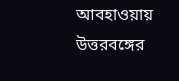আবহাওয়ায় উত্তরবঙ্গের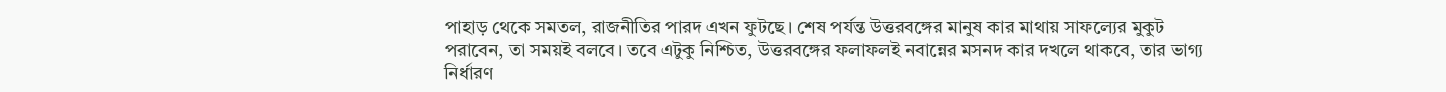পাহাড় থেকে সমতল, রাজনীতির পারদ এখন ফুটছে। শেষ পর্যন্ত উত্তরবঙ্গের মানুষ কার মাথায় সাফল্যের মুকুট পরাবেন, তা সময়ই বলবে। তবে এটুকু নিশ্চিত, উত্তরবঙ্গের ফলাফলই নবান্নের মসনদ কার দখলে থাকবে, তার ভাগ্য নির্ধারণ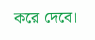করে দেবে।